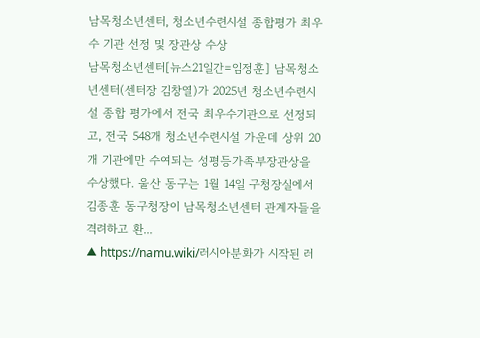남목청소년센터, 청소년수련시설 종합평가 최우수 기관 선정 및 장관상 수상
남목청소년센터[뉴스21일간=임정훈] 남목청소년센터(센터장 김창열)가 2025년 청소년수련시설 종합 평가에서 전국 최우수기관으로 선정되고, 전국 548개 청소년수련시설 가운데 상위 20개 기관에만 수여되는 성평등가족부장관상을 수상했다. 울산 동구는 1월 14일 구청장실에서 김종훈 동구청장이 남목청소년센터 관계자들을 격려하고 환...
▲ https://namu.wiki/러시아분화가 시작된 러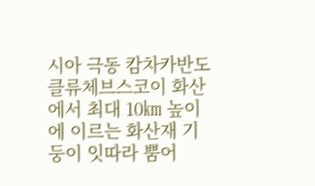시아 극동 캄차카반도 클류체브스코이 화산에서 최대 10㎞ 높이에 이르는 화산재 기둥이 잇따라 뿜어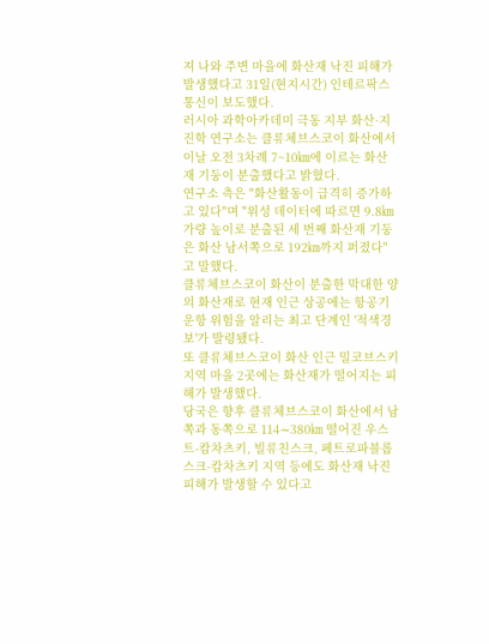져 나와 주변 마을에 화산재 낙진 피해가 발생했다고 31일(현지시간) 인테르팍스 통신이 보도했다.
러시아 과학아카데미 극동 지부 화산·지진학 연구소는 클류체브스코이 화산에서 이날 오전 3차례 7~10㎞에 이르는 화산재 기둥이 분출했다고 밝혔다.
연구소 측은 "화산활동이 급격히 증가하고 있다"며 "위성 데이터에 따르면 9.8㎞가량 높이로 분출된 세 번째 화산재 기둥은 화산 남서쪽으로 192㎞까지 퍼졌다"고 말했다.
클류체브스코이 화산이 분출한 막대한 양의 화산재로 현재 인근 상공에는 항공기 운항 위험을 알리는 최고 단계인 '적색경보'가 발령됐다.
또 클류체브스코이 화산 인근 밀코브스키 지역 마을 2곳에는 화산재가 떨어지는 피해가 발생했다.
당국은 향후 클류체브스코이 화산에서 남쪽과 동쪽으로 114∼380㎞ 떨어진 우스트-캄차츠키, 빌류친스크, 페트로파블롭스크-캄차츠키 지역 등에도 화산재 낙진 피해가 발생할 수 있다고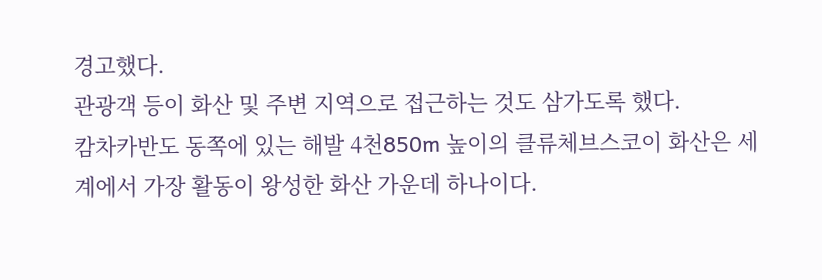경고했다.
관광객 등이 화산 및 주변 지역으로 접근하는 것도 삼가도록 했다.
캄차카반도 동쪽에 있는 해발 4천850m 높이의 클류체브스코이 화산은 세계에서 가장 활동이 왕성한 화산 가운데 하나이다.